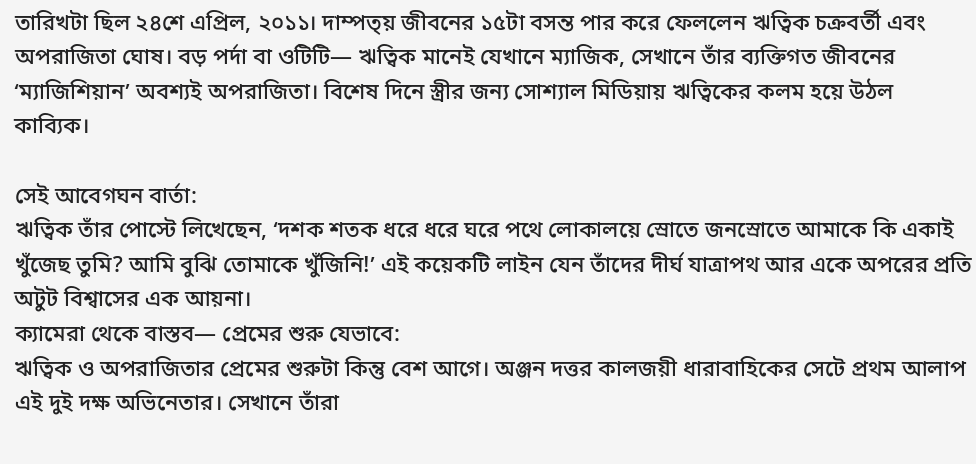তারিখটা ছিল ২৪শে এপ্রিল, ২০১১। দাম্পত্য় জীবনের ১৫টা বসন্ত পার করে ফেললেন ঋত্বিক চক্রবর্তী এবং অপরাজিতা ঘোষ। বড় পর্দা বা ওটিটি— ঋত্বিক মানেই যেখানে ম্যাজিক, সেখানে তাঁর ব্যক্তিগত জীবনের ‘ম্যাজিশিয়ান’ অবশ্যই অপরাজিতা। বিশেষ দিনে স্ত্রীর জন্য সোশ্যাল মিডিয়ায় ঋত্বিকের কলম হয়ে উঠল কাব্যিক।

সেই আবেগঘন বার্তা:
ঋত্বিক তাঁর পোস্টে লিখেছেন, ‘দশক শতক ধরে ধরে ঘরে পথে লোকালয়ে স্রোতে জনস্রোতে আমাকে কি একাই খুঁজেছ তুমি? আমি বুঝি তোমাকে খুঁজিনি!’ এই কয়েকটি লাইন যেন তাঁদের দীর্ঘ যাত্রাপথ আর একে অপরের প্রতি অটুট বিশ্বাসের এক আয়না।
ক্যামেরা থেকে বাস্তব— প্রেমের শুরু যেভাবে:
ঋত্বিক ও অপরাজিতার প্রেমের শুরুটা কিন্তু বেশ আগে। অঞ্জন দত্তর কালজয়ী ধারাবাহিকের সেটে প্রথম আলাপ এই দুই দক্ষ অভিনেতার। সেখানে তাঁরা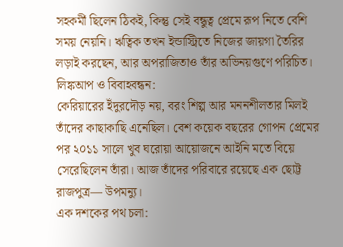সহকর্মী ছিলেন ঠিকই, কিন্তু সেই বন্ধুত্ব প্রেমে রূপ নিতে বেশি সময় নেয়নি। ঋত্বিক তখন ইন্ডাস্ট্রিতে নিজের জায়গা তৈরির লড়াই করছেন, আর অপরাজিতাও তাঁর অভিনয়গুণে পরিচিত।
লিঙ্কআপ ও বিবাহবন্ধন:
কেরিয়ারের ইঁদুরদৌড় নয়, বরং শিল্প আর মননশীলতার মিলই তাঁদের কাছাকাছি এনেছিল। বেশ কয়েক বছরের গোপন প্রেমের পর ২০১১ সালে খুব ঘরোয়া আয়োজনে আইনি মতে বিয়ে সেরেছিলেন তাঁরা। আজ তাঁদের পরিবারে রয়েছে এক ছোট্ট রাজপুত্র— উপমন্যু।
এক দশকের পথ চলা: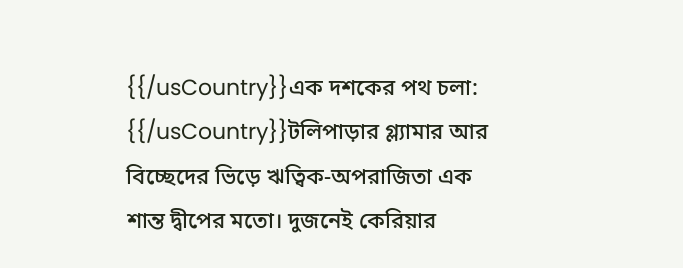{{/usCountry}}এক দশকের পথ চলা:
{{/usCountry}}টলিপাড়ার গ্ল্যামার আর বিচ্ছেদের ভিড়ে ঋত্বিক-অপরাজিতা এক শান্ত দ্বীপের মতো। দুজনেই কেরিয়ার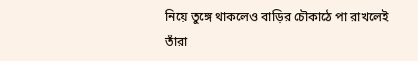নিয়ে তুঙ্গে থাকলেও বাড়ির চৌকাঠে পা রাখলেই তাঁরা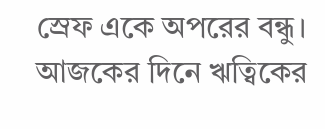স্রেফ একে অপরের বন্ধু। আজকের দিনে ঋত্বিকের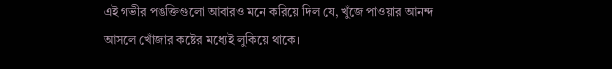এই গভীর পঙক্তিগুলো আবারও মনে করিয়ে দিল যে, খুঁজে পাওয়ার আনন্দ আসলে খোঁজার কষ্টের মধ্যেই লুকিয়ে থাকে।